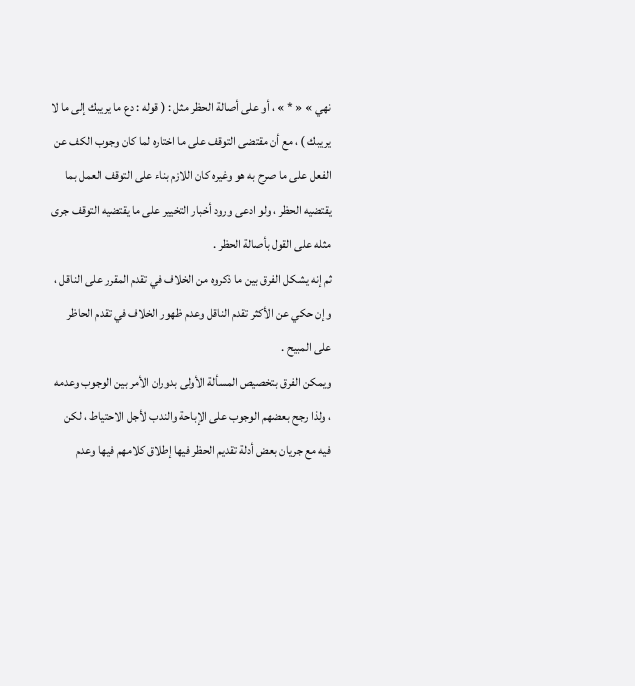نهي » « * » ، أو على أصالة الحظر مثل : ( قوله : دع ما يريبك إلى ما لا يريبك ) ، مع أن مقتضى التوقف على ما اختاره لما كان وجوب الكف عن الفعل على ما صرح به هو وغيره كان اللازم بناء على التوقف العمل بما يقتضيه الحظر ، ولو ادعى ورود أخبار التخيير على ما يقتضيه التوقف جرى مثله على القول بأصالة الحظر .
ثم إنه يشكل الفرق بين ما ذكروه من الخلاف في تقدم المقرر على الناقل ، وإن حكي عن الأكثر تقدم الناقل وعدم ظهور الخلاف في تقدم الحاظر على المبيح .
ويمكن الفرق بتخصيص المسألة الأولى بدوران الأمر بين الوجوب وعدمه ، ولذا رجح بعضهم الوجوب على الإباحة والندب لأجل الاحتياط ، لكن فيه مع جريان بعض أدلة تقديم الحظر فيها إطلاق كلامهم فيها وعدم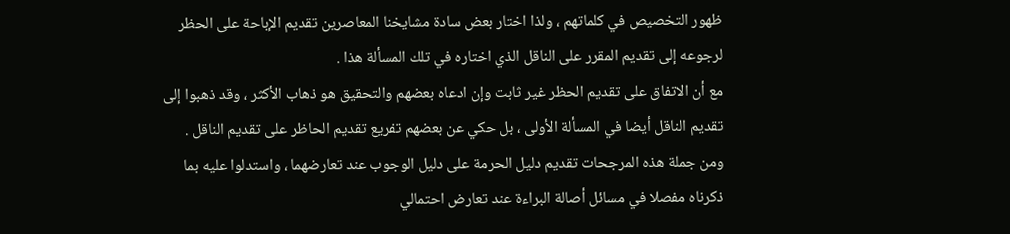ظهور التخصيص في كلماتهم ، ولذا اختار بعض سادة مشايخنا المعاصرين تقديم الإباحة على الحظر لرجوعه إلى تقديم المقرر على الناقل الذي اختاره في تلك المسألة هذا .
مع أن الاتفاق على تقديم الحظر غير ثابت وإن ادعاه بعضهم والتحقيق هو ذهاب الأكثر ، وقد ذهبوا إلى تقديم الناقل أيضا في المسألة الأولى ، بل حكي عن بعضهم تفريع تقديم الحاظر على تقديم الناقل .
ومن جملة هذه المرجحات تقديم دليل الحرمة على دليل الوجوب عند تعارضهما ، واستدلوا عليه بما ذكرناه مفصلا في مسائل أصالة البراءة عند تعارض احتمالي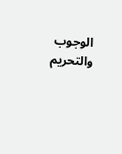الوجوب والتحريم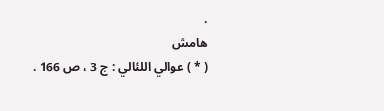.
هامش
( * ) عوالي اللئالي : ج 3 ، ص 166 .